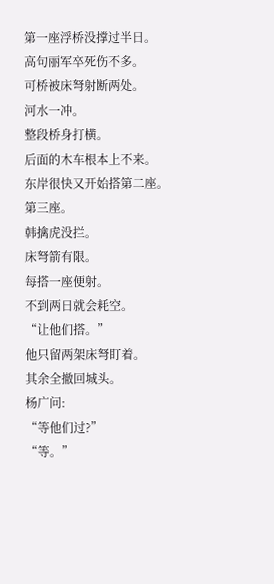第一座浮桥没撑过半日。
高句丽军卒死伤不多。
可桥被床弩射断两处。
河水一冲。
整段桥身打横。
后面的木车根本上不来。
东岸很快又开始搭第二座。
第三座。
韩擒虎没拦。
床弩箭有限。
每搭一座便射。
不到两日就会耗空。
“让他们搭。”
他只留两架床弩盯着。
其余全撤回城头。
杨广问:
“等他们过?”
“等。”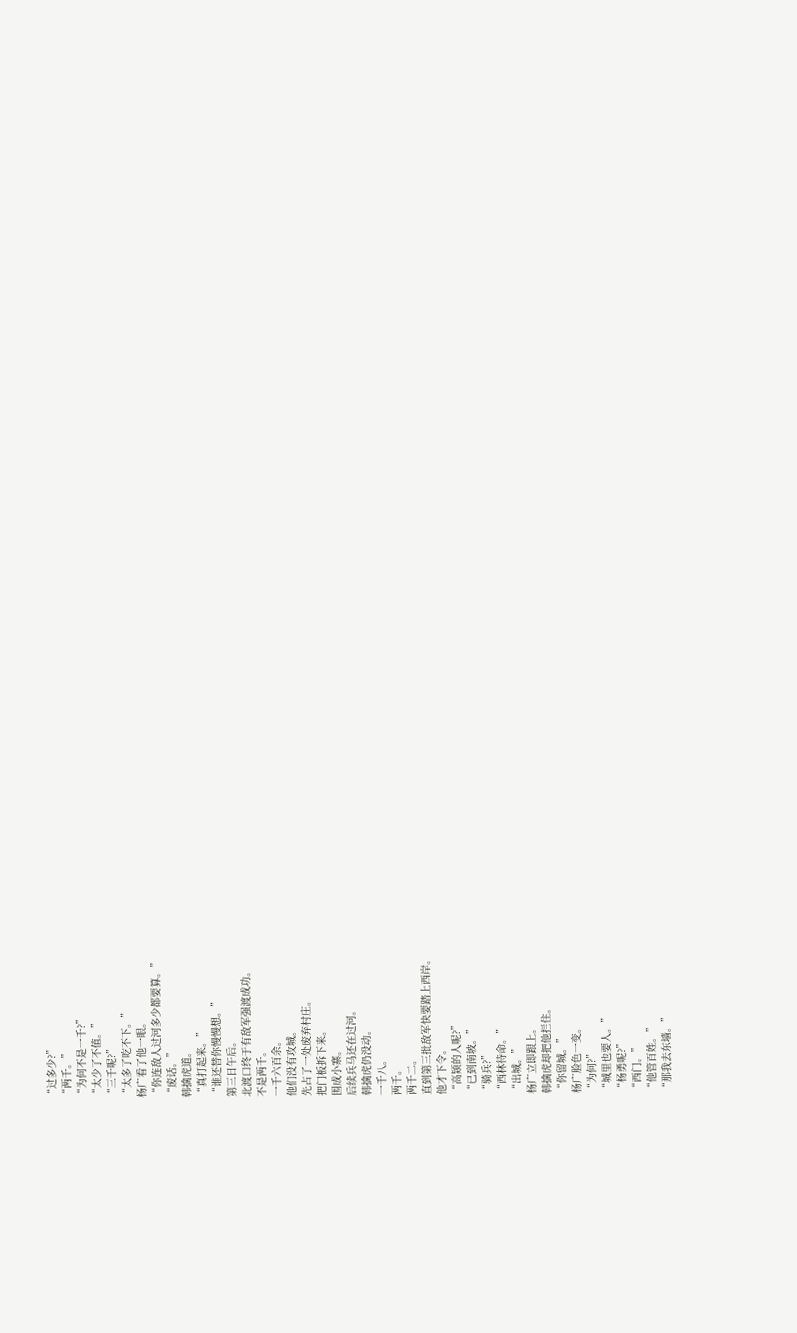“过多少?”
“两千。”
“为何不是一千?”
“太少了不值。”
“三千呢?”
“太多了吃不下。”
杨广看了他一眼。
“你连敌人过河多少都要算。”
“废话。”
韩擒虎道。
“真打起来。”
“谁还替你慢慢想。”
第三日午后。
北渡口终于有敌军强渡成功。
不是两千。
一千六百余。
他们没有攻城。
先占了一处废弃村庄。
把门板拆下来。
围成小寨。
后续兵马还在过河。
韩擒虎仍没动。
一千八。
两千。
两千二。
直到第三批敌军快要踏上西岸。
他才下令。
“高颎的人呢?”
“已到南坡。”
“骑兵?”
“西林待命。”
“出城。”
杨广立即跟上。
韩擒虎却把他拦住。
“你留城。”
杨广脸色一变。
“为何?”
“城里也要人。”
“杨勇呢?”
“西门。”
“他管百姓。”
“那我去东墙。”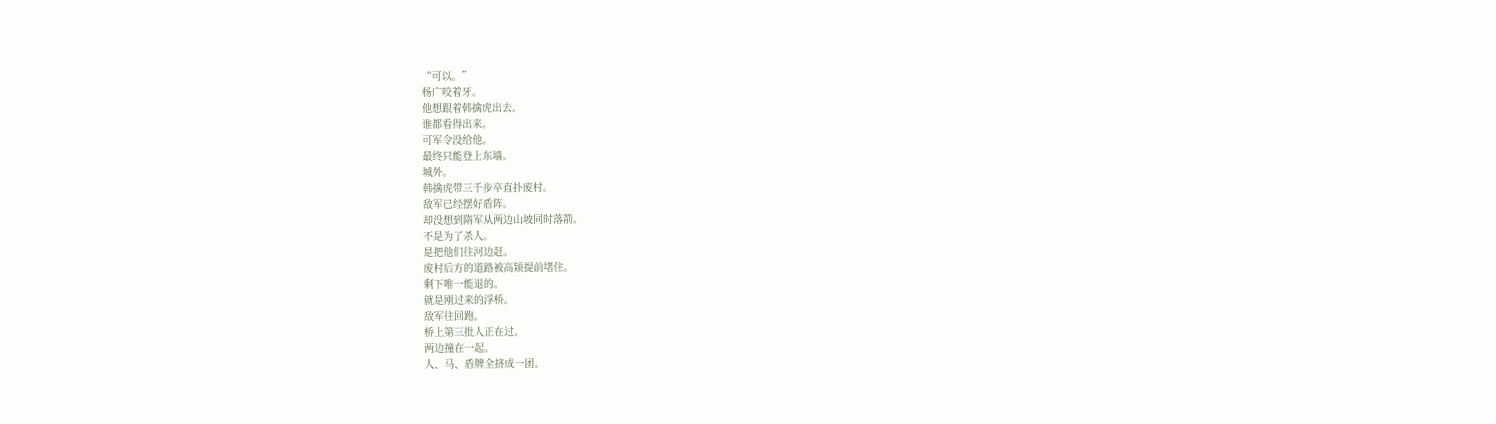“可以。”
杨广咬着牙。
他想跟着韩擒虎出去。
谁都看得出来。
可军令没给他。
最终只能登上东墙。
城外。
韩擒虎带三千步卒直扑废村。
敌军已经摆好盾阵。
却没想到隋军从两边山坡同时落箭。
不是为了杀人。
是把他们往河边赶。
废村后方的道路被高颎提前堵住。
剩下唯一能退的。
就是刚过来的浮桥。
敌军往回跑。
桥上第三批人正在过。
两边撞在一起。
人、马、盾牌全挤成一团。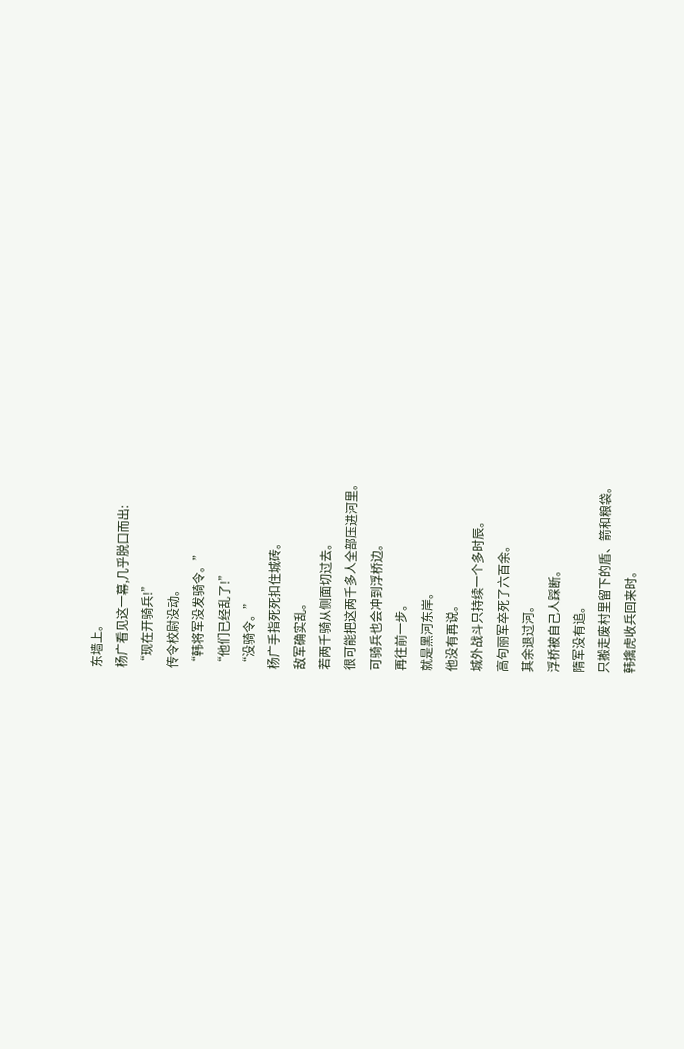东墙上。
杨广看见这一幕,几乎脱口而出:
“现在开骑兵!”
传令校尉没动。
“韩将军没发骑令。”
“他们已经乱了!”
“没骑令。”
杨广手指死死扣住城砖。
敌军确实乱。
若两千骑从侧面切过去。
很可能把这两千多人全部压进河里。
可骑兵也会冲到浮桥边。
再往前一步。
就是黑河东岸。
他没有再说。
城外战斗只持续一个多时辰。
高句丽军卒死了六百余。
其余退过河。
浮桥被自己人踩断。
隋军没有追。
只搬走废村里留下的盾、箭和粮袋。
韩擒虎收兵回来时。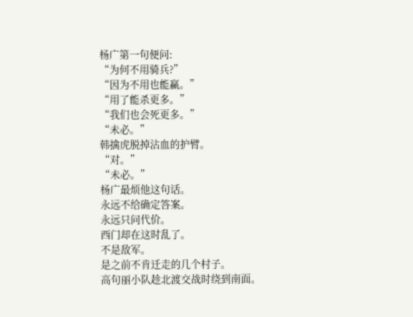杨广第一句便问:
“为何不用骑兵?”
“因为不用也能赢。”
“用了能杀更多。”
“我们也会死更多。”
“未必。”
韩擒虎脱掉沾血的护臂。
“对。”
“未必。”
杨广最烦他这句话。
永远不给确定答案。
永远只问代价。
西门却在这时乱了。
不是敌军。
是之前不肯迁走的几个村子。
高句丽小队趁北渡交战时绕到南面。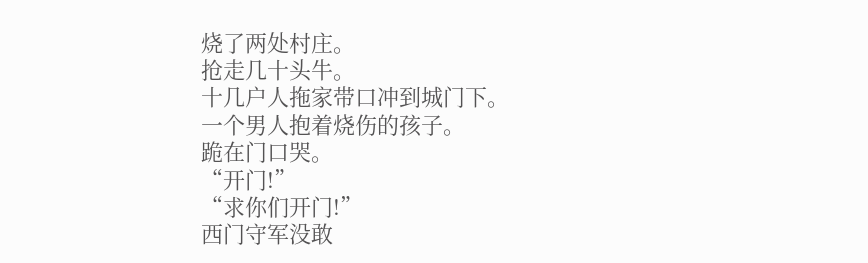烧了两处村庄。
抢走几十头牛。
十几户人拖家带口冲到城门下。
一个男人抱着烧伤的孩子。
跪在门口哭。
“开门!”
“求你们开门!”
西门守军没敢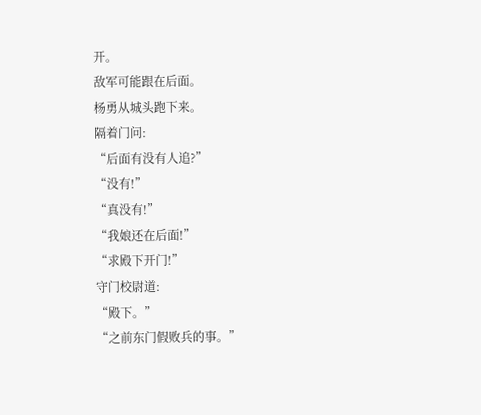开。
敌军可能跟在后面。
杨勇从城头跑下来。
隔着门问:
“后面有没有人追?”
“没有!”
“真没有!”
“我娘还在后面!”
“求殿下开门!”
守门校尉道:
“殿下。”
“之前东门假败兵的事。”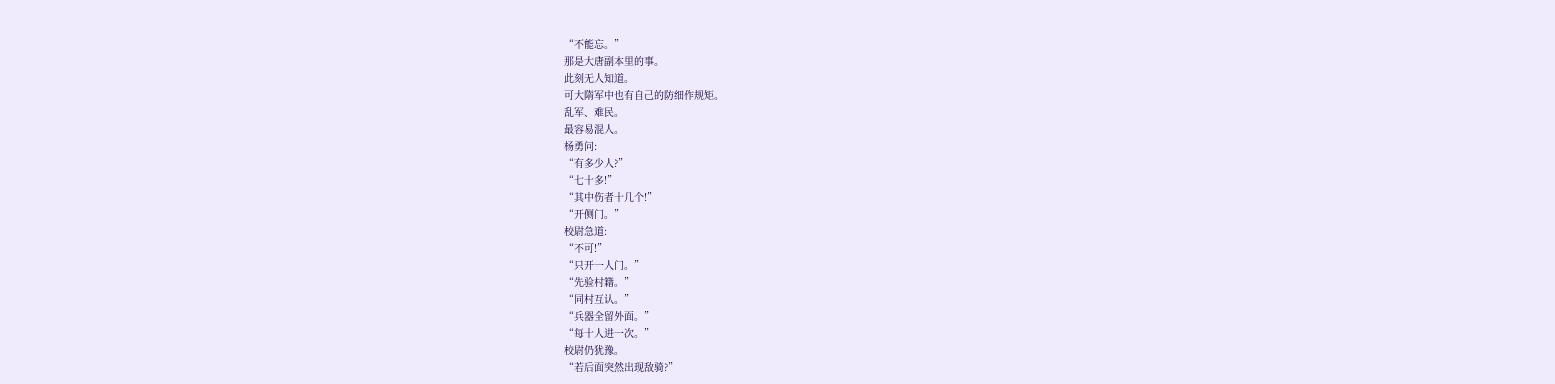“不能忘。”
那是大唐副本里的事。
此刻无人知道。
可大隋军中也有自己的防细作规矩。
乱军、难民。
最容易混人。
杨勇问:
“有多少人?”
“七十多!”
“其中伤者十几个!”
“开侧门。”
校尉急道:
“不可!”
“只开一人门。”
“先验村籍。”
“同村互认。”
“兵器全留外面。”
“每十人进一次。”
校尉仍犹豫。
“若后面突然出现敌骑?”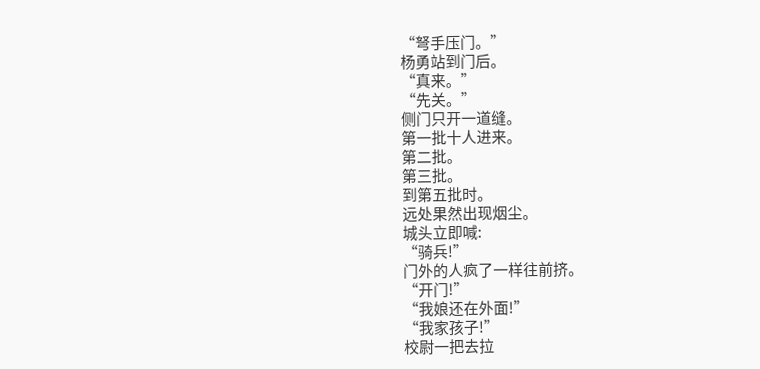“弩手压门。”
杨勇站到门后。
“真来。”
“先关。”
侧门只开一道缝。
第一批十人进来。
第二批。
第三批。
到第五批时。
远处果然出现烟尘。
城头立即喊:
“骑兵!”
门外的人疯了一样往前挤。
“开门!”
“我娘还在外面!”
“我家孩子!”
校尉一把去拉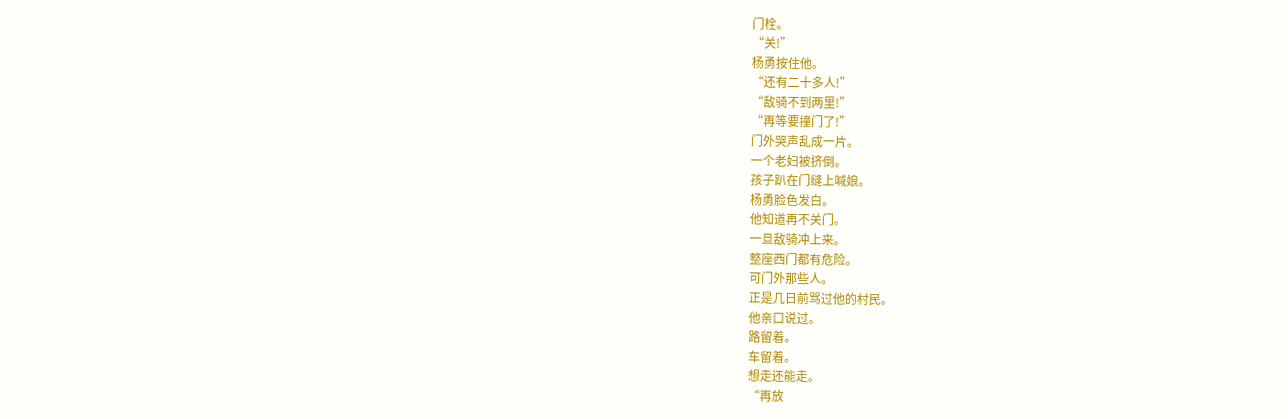门栓。
“关!”
杨勇按住他。
“还有二十多人!”
“敌骑不到两里!”
“再等要撞门了!”
门外哭声乱成一片。
一个老妇被挤倒。
孩子趴在门缝上喊娘。
杨勇脸色发白。
他知道再不关门。
一旦敌骑冲上来。
整座西门都有危险。
可门外那些人。
正是几日前骂过他的村民。
他亲口说过。
路留着。
车留着。
想走还能走。
“再放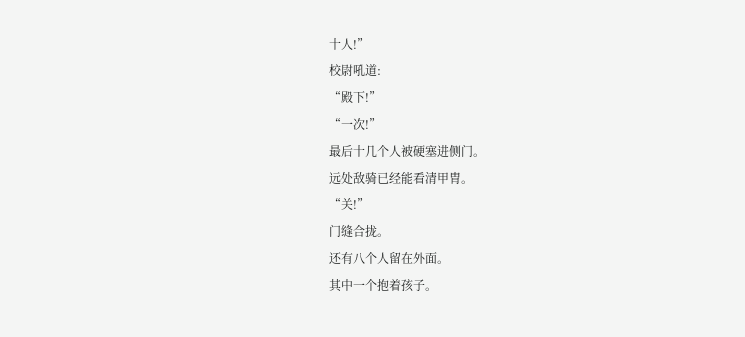十人!”
校尉吼道:
“殿下!”
“一次!”
最后十几个人被硬塞进侧门。
远处敌骑已经能看清甲胄。
“关!”
门缝合拢。
还有八个人留在外面。
其中一个抱着孩子。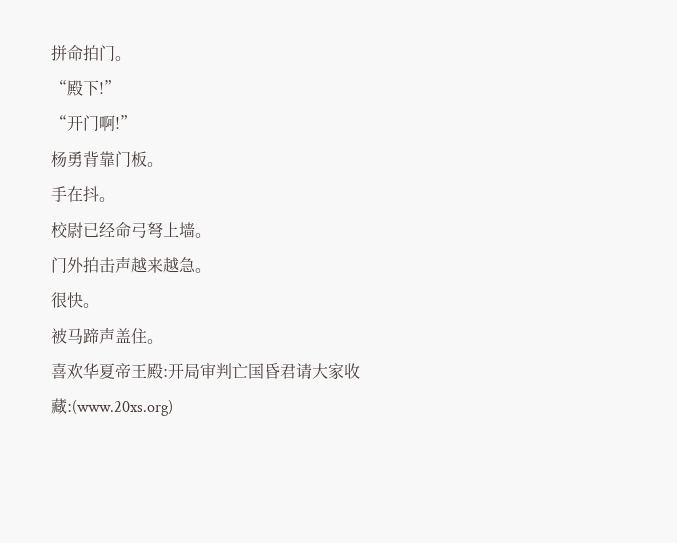拼命拍门。
“殿下!”
“开门啊!”
杨勇背靠门板。
手在抖。
校尉已经命弓弩上墙。
门外拍击声越来越急。
很快。
被马蹄声盖住。
喜欢华夏帝王殿:开局审判亡国昏君请大家收藏:(www.20xs.org)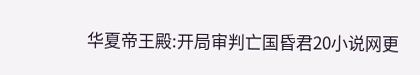华夏帝王殿:开局审判亡国昏君20小说网更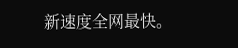新速度全网最快。